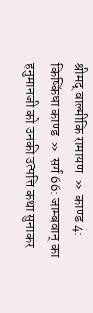श्रीमद् वाल्मीकि रामायण  »  काण्ड 4: किष्किंधा काण्ड  »  सर्ग 66: जाम्बवान् का हनुमानजी को उनकी उत्पत्ति कथा सुनाकर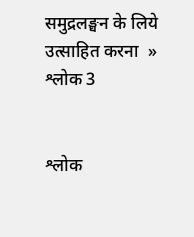समुद्रलङ्घन के लिये उत्साहित करना  »  श्लोक 3


श्लोक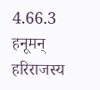4.66.3
हनूमन् हरिराजस्य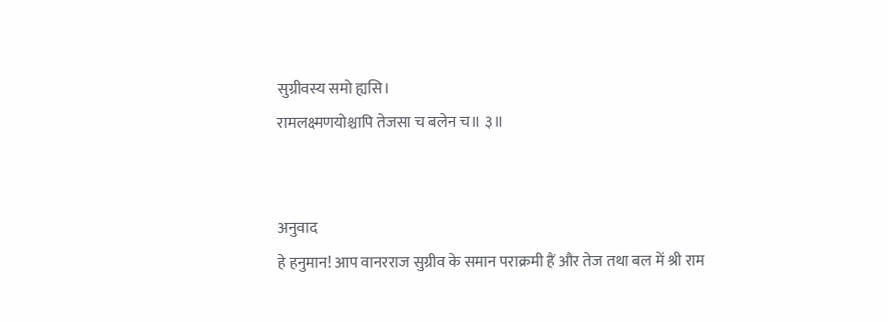सुग्रीवस्य समो ह्यसि।
रामलक्ष्मणयोश्चापि तेजसा च बलेन च॥ ३॥


अनुवाद
हे हनुमान! आप वानरराज सुग्रीव के समान पराक्रमी हैं और तेज तथा बल में श्री राम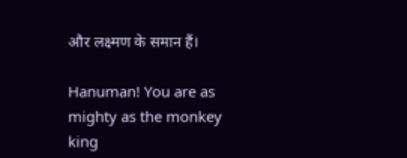और लक्ष्मण के समान हैं।

Hanuman! You are as mighty as the monkey king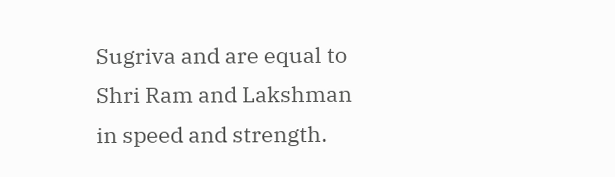Sugriva and are equal to Shri Ram and Lakshman in speed and strength.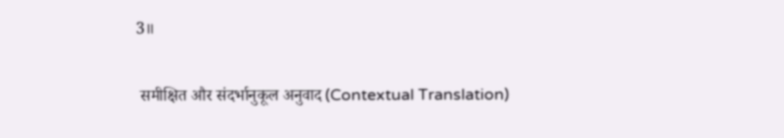3॥

 समीक्षित और संदर्भानुकूल अनुवाद (Contextual Translation)